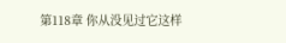第118章 你从没见过它这样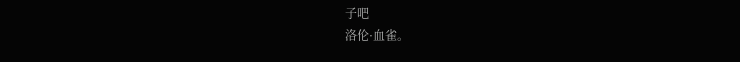子吧
洛伦·血雀。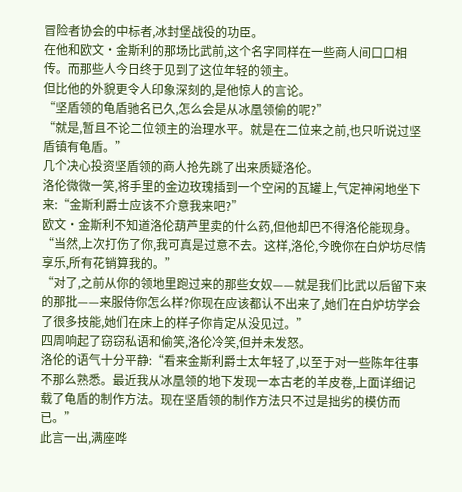冒险者协会的中标者,冰封堡战役的功臣。
在他和欧文·金斯利的那场比武前,这个名字同样在一些商人间口口相传。而那些人今日终于见到了这位年轻的领主。
但比他的外貌更令人印象深刻的,是他惊人的言论。
“坚盾领的龟盾驰名已久,怎么会是从冰凰领偷的呢?”
“就是,暂且不论二位领主的治理水平。就是在二位来之前,也只听说过坚盾镇有龟盾。”
几个决心投资坚盾领的商人抢先跳了出来质疑洛伦。
洛伦微微一笑,将手里的金边玫瑰插到一个空闲的瓦罐上,气定神闲地坐下来:“金斯利爵士应该不介意我来吧?”
欧文·金斯利不知道洛伦葫芦里卖的什么药,但他却巴不得洛伦能现身。
“当然,上次打伤了你,我可真是过意不去。这样,洛伦,今晚你在白炉坊尽情享乐,所有花销算我的。”
“对了,之前从你的领地里跑过来的那些女奴——就是我们比武以后留下来的那批——来服侍你怎么样?你现在应该都认不出来了,她们在白炉坊学会了很多技能,她们在床上的样子你肯定从没见过。”
四周响起了窃窃私语和偷笑,洛伦冷笑,但并未发怒。
洛伦的语气十分平静:“看来金斯利爵士太年轻了,以至于对一些陈年往事不那么熟悉。最近我从冰凰领的地下发现一本古老的羊皮卷,上面详细记载了龟盾的制作方法。现在坚盾领的制作方法只不过是拙劣的模仿而已。”
此言一出,满座哗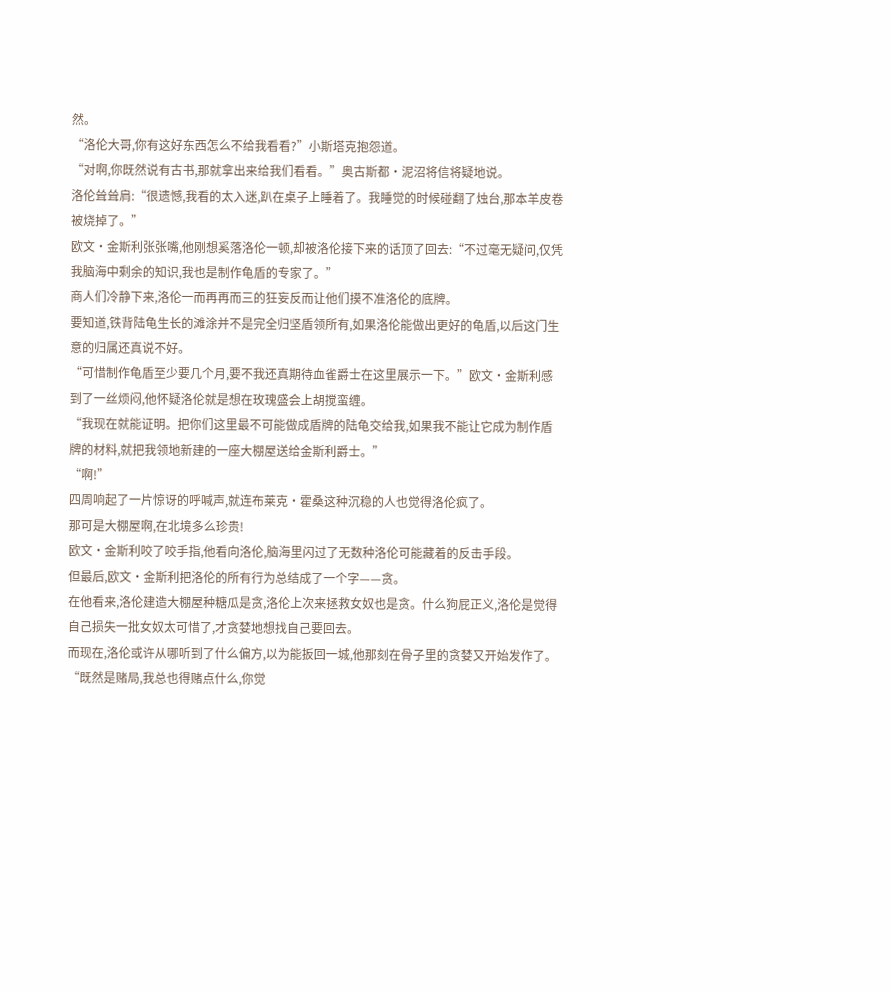然。
“洛伦大哥,你有这好东西怎么不给我看看?”小斯塔克抱怨道。
“对啊,你既然说有古书,那就拿出来给我们看看。”奥古斯都·泥沼将信将疑地说。
洛伦耸耸肩:“很遗憾,我看的太入迷,趴在桌子上睡着了。我睡觉的时候碰翻了烛台,那本羊皮卷被烧掉了。”
欧文·金斯利张张嘴,他刚想奚落洛伦一顿,却被洛伦接下来的话顶了回去:“不过毫无疑问,仅凭我脑海中剩余的知识,我也是制作龟盾的专家了。”
商人们冷静下来,洛伦一而再再而三的狂妄反而让他们摸不准洛伦的底牌。
要知道,铁背陆龟生长的滩涂并不是完全归坚盾领所有,如果洛伦能做出更好的龟盾,以后这门生意的归属还真说不好。
“可惜制作龟盾至少要几个月,要不我还真期待血雀爵士在这里展示一下。”欧文·金斯利感到了一丝烦闷,他怀疑洛伦就是想在玫瑰盛会上胡搅蛮缠。
“我现在就能证明。把你们这里最不可能做成盾牌的陆龟交给我,如果我不能让它成为制作盾牌的材料,就把我领地新建的一座大棚屋送给金斯利爵士。”
“啊!”
四周响起了一片惊讶的呼喊声,就连布莱克·霍桑这种沉稳的人也觉得洛伦疯了。
那可是大棚屋啊,在北境多么珍贵!
欧文·金斯利咬了咬手指,他看向洛伦,脑海里闪过了无数种洛伦可能藏着的反击手段。
但最后,欧文·金斯利把洛伦的所有行为总结成了一个字——贪。
在他看来,洛伦建造大棚屋种糖瓜是贪,洛伦上次来拯救女奴也是贪。什么狗屁正义,洛伦是觉得自己损失一批女奴太可惜了,才贪婪地想找自己要回去。
而现在,洛伦或许从哪听到了什么偏方,以为能扳回一城,他那刻在骨子里的贪婪又开始发作了。
“既然是赌局,我总也得赌点什么,你觉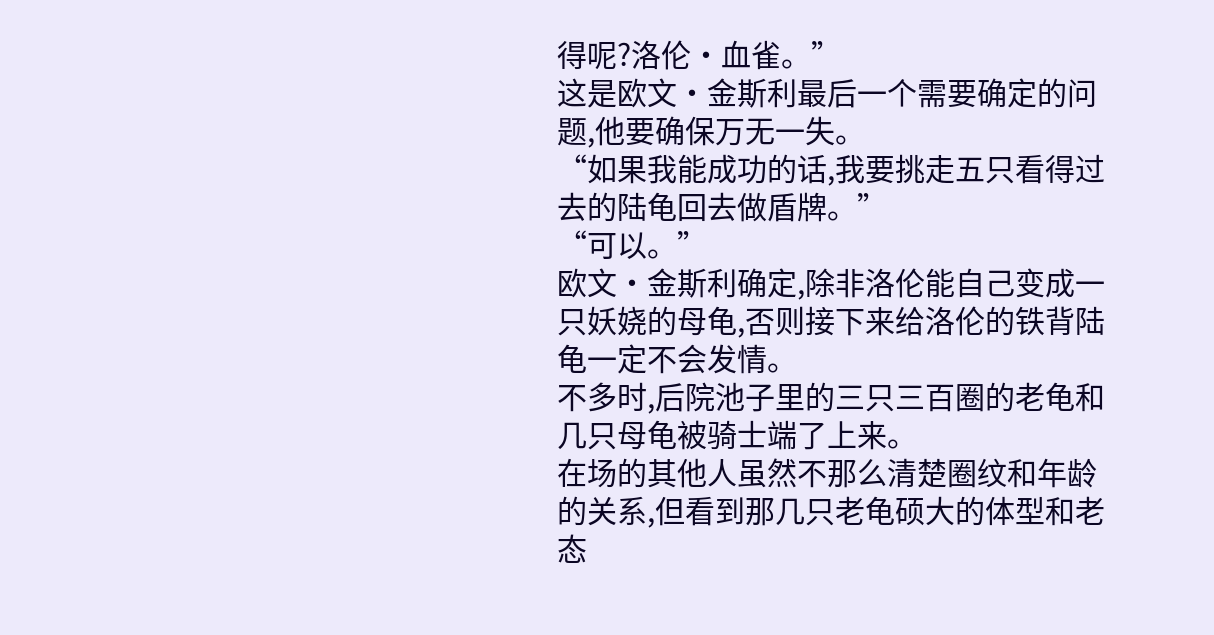得呢?洛伦·血雀。”
这是欧文·金斯利最后一个需要确定的问题,他要确保万无一失。
“如果我能成功的话,我要挑走五只看得过去的陆龟回去做盾牌。”
“可以。”
欧文·金斯利确定,除非洛伦能自己变成一只妖娆的母龟,否则接下来给洛伦的铁背陆龟一定不会发情。
不多时,后院池子里的三只三百圈的老龟和几只母龟被骑士端了上来。
在场的其他人虽然不那么清楚圈纹和年龄的关系,但看到那几只老龟硕大的体型和老态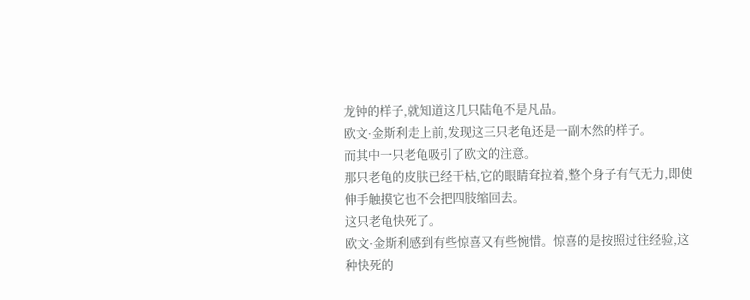龙钟的样子,就知道这几只陆龟不是凡品。
欧文·金斯利走上前,发现这三只老龟还是一副木然的样子。
而其中一只老龟吸引了欧文的注意。
那只老龟的皮肤已经干枯,它的眼睛耷拉着,整个身子有气无力,即使伸手触摸它也不会把四肢缩回去。
这只老龟快死了。
欧文·金斯利感到有些惊喜又有些惋惜。惊喜的是按照过往经验,这种快死的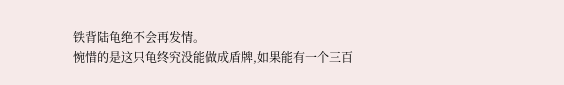铁背陆龟绝不会再发情。
惋惜的是这只龟终究没能做成盾牌,如果能有一个三百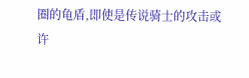圈的龟盾,即使是传说骑士的攻击或许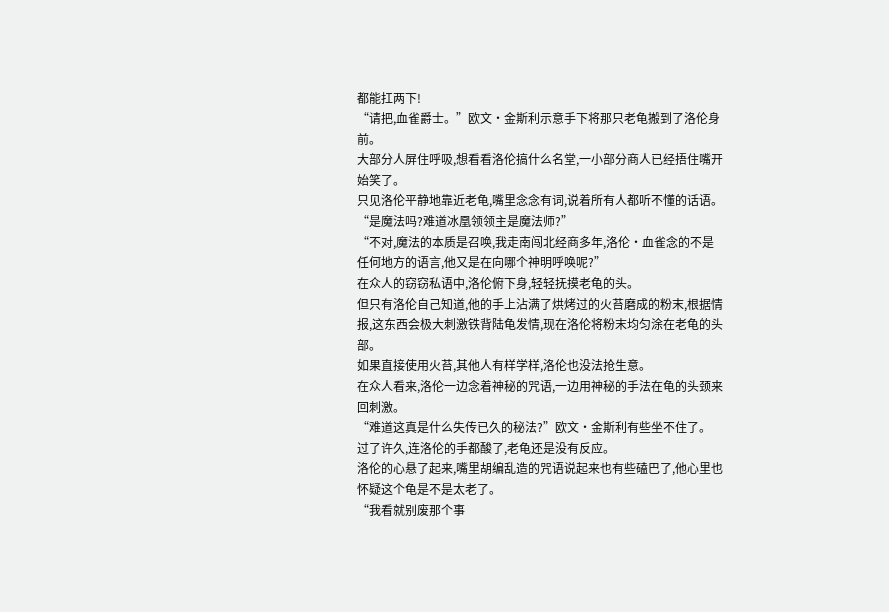都能扛两下!
“请把,血雀爵士。”欧文·金斯利示意手下将那只老龟搬到了洛伦身前。
大部分人屏住呼吸,想看看洛伦搞什么名堂,一小部分商人已经捂住嘴开始笑了。
只见洛伦平静地靠近老龟,嘴里念念有词,说着所有人都听不懂的话语。
“是魔法吗?难道冰凰领领主是魔法师?”
“不对,魔法的本质是召唤,我走南闯北经商多年,洛伦·血雀念的不是任何地方的语言,他又是在向哪个神明呼唤呢?”
在众人的窃窃私语中,洛伦俯下身,轻轻抚摸老龟的头。
但只有洛伦自己知道,他的手上沾满了烘烤过的火苔磨成的粉末,根据情报,这东西会极大刺激铁背陆龟发情,现在洛伦将粉末均匀涂在老龟的头部。
如果直接使用火苔,其他人有样学样,洛伦也没法抢生意。
在众人看来,洛伦一边念着神秘的咒语,一边用神秘的手法在龟的头颈来回刺激。
“难道这真是什么失传已久的秘法?”欧文·金斯利有些坐不住了。
过了许久,连洛伦的手都酸了,老龟还是没有反应。
洛伦的心悬了起来,嘴里胡编乱造的咒语说起来也有些磕巴了,他心里也怀疑这个龟是不是太老了。
“我看就别废那个事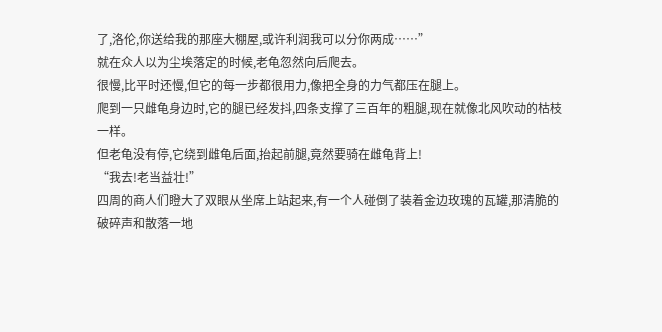了,洛伦,你送给我的那座大棚屋,或许利润我可以分你两成……”
就在众人以为尘埃落定的时候,老龟忽然向后爬去。
很慢,比平时还慢,但它的每一步都很用力,像把全身的力气都压在腿上。
爬到一只雌龟身边时,它的腿已经发抖,四条支撑了三百年的粗腿,现在就像北风吹动的枯枝一样。
但老龟没有停,它绕到雌龟后面,抬起前腿,竟然要骑在雌龟背上!
“我去!老当益壮!”
四周的商人们瞪大了双眼从坐席上站起来,有一个人碰倒了装着金边玫瑰的瓦罐,那清脆的破碎声和散落一地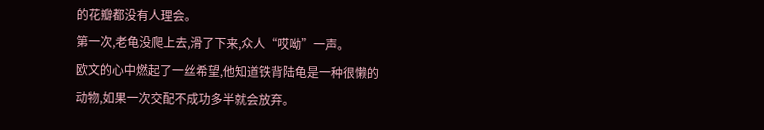的花瓣都没有人理会。
第一次,老龟没爬上去,滑了下来,众人“哎呦”一声。
欧文的心中燃起了一丝希望,他知道铁背陆龟是一种很懒的动物,如果一次交配不成功多半就会放弃。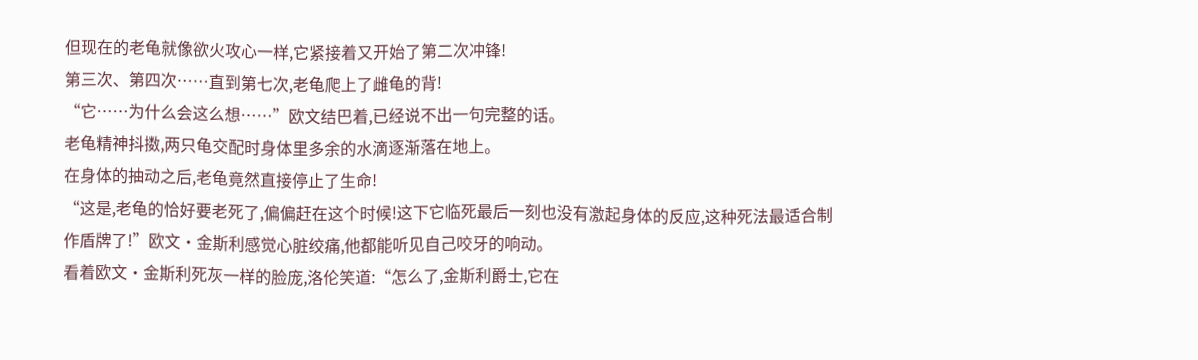但现在的老龟就像欲火攻心一样,它紧接着又开始了第二次冲锋!
第三次、第四次……直到第七次,老龟爬上了雌龟的背!
“它……为什么会这么想……”欧文结巴着,已经说不出一句完整的话。
老龟精神抖擞,两只龟交配时身体里多余的水滴逐渐落在地上。
在身体的抽动之后,老龟竟然直接停止了生命!
“这是,老龟的恰好要老死了,偏偏赶在这个时候!这下它临死最后一刻也没有激起身体的反应,这种死法最适合制作盾牌了!”欧文·金斯利感觉心脏绞痛,他都能听见自己咬牙的响动。
看着欧文·金斯利死灰一样的脸庞,洛伦笑道:“怎么了,金斯利爵士,它在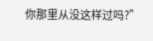你那里从没这样过吗?”